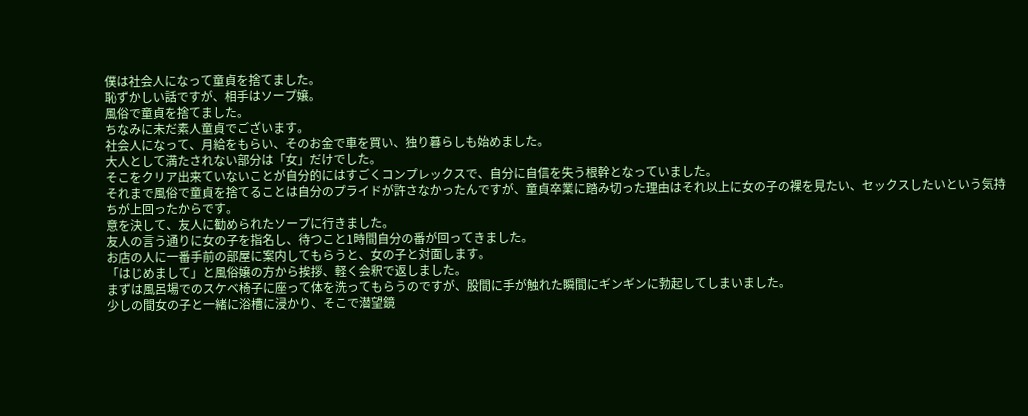僕は社会人になって童貞を捨てました。
恥ずかしい話ですが、相手はソープ嬢。
風俗で童貞を捨てました。
ちなみに未だ素人童貞でございます。
社会人になって、月給をもらい、そのお金で車を買い、独り暮らしも始めました。
大人として満たされない部分は「女」だけでした。
そこをクリア出来ていないことが自分的にはすごくコンプレックスで、自分に自信を失う根幹となっていました。
それまで風俗で童貞を捨てることは自分のプライドが許さなかったんですが、童貞卒業に踏み切った理由はそれ以上に女の子の裸を見たい、セックスしたいという気持ちが上回ったからです。
意を決して、友人に勧められたソープに行きました。
友人の言う通りに女の子を指名し、待つこと1時間自分の番が回ってきました。
お店の人に一番手前の部屋に案内してもらうと、女の子と対面します。
「はじめまして」と風俗嬢の方から挨拶、軽く会釈で返しました。
まずは風呂場でのスケベ椅子に座って体を洗ってもらうのですが、股間に手が触れた瞬間にギンギンに勃起してしまいました。
少しの間女の子と一緒に浴槽に浸かり、そこで潜望鏡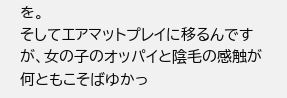を。
そしてエアマットプレイに移るんですが、女の子のオッパイと陰毛の感触が何ともこそばゆかっ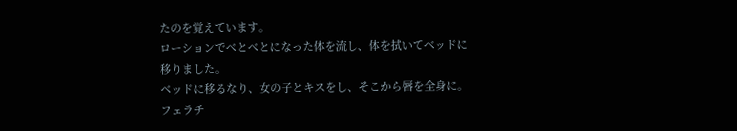たのを覚えています。
ローションでべとべとになった体を流し、体を拭いてベッドに移りました。
ベッドに移るなり、女の子とキスをし、そこから唇を全身に。
フェラチ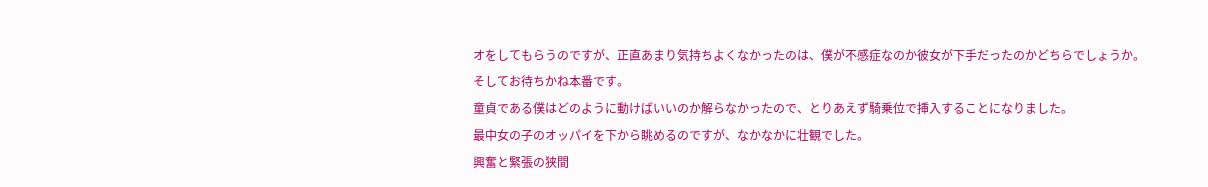オをしてもらうのですが、正直あまり気持ちよくなかったのは、僕が不感症なのか彼女が下手だったのかどちらでしょうか。
そしてお待ちかね本番です。
童貞である僕はどのように動けばいいのか解らなかったので、とりあえず騎乗位で挿入することになりました。
最中女の子のオッパイを下から眺めるのですが、なかなかに壮観でした。
興奮と緊張の狭間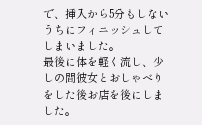で、挿入から5分もしないうちにフィニッシュしてしまいました。
最後に体を軽く流し、少しの間彼女とおしゃべりをした後お店を後にしました。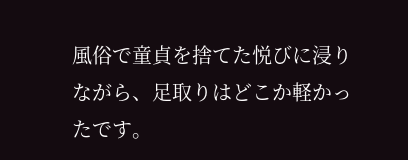風俗で童貞を捨てた悦びに浸りながら、足取りはどこか軽かったです。